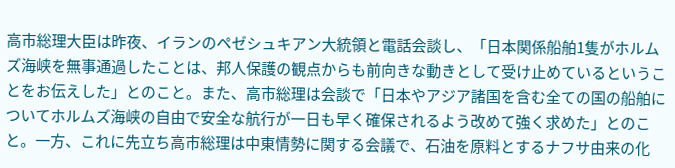高市総理大臣は昨夜、イランのペゼシュキアン大統領と電話会談し、「日本関係船舶1隻がホルムズ海峡を無事通過したことは、邦人保護の観点からも前向きな動きとして受け止めているということをお伝えした」とのこと。また、高市総理は会談で「日本やアジア諸国を含む全ての国の船舶についてホルムズ海峡の自由で安全な航行が一日も早く確保されるよう改めて強く求めた」とのこと。一方、これに先立ち高市総理は中東情勢に関する会議で、石油を原料とするナフサ由来の化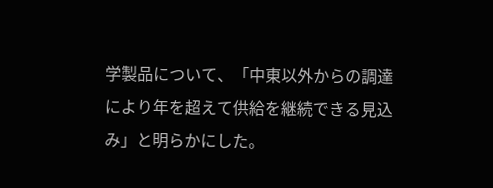学製品について、「中東以外からの調達により年を超えて供給を継続できる見込み」と明らかにした。